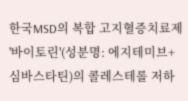한국MSD의 복합 고지혈증치료제 '바이토린'(성분명: 에지테미브+심바스타틴)의 콜레스테롤 저하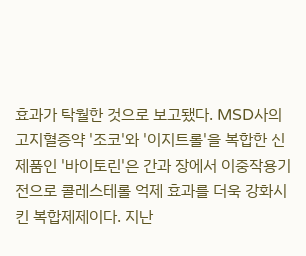효과가 탁월한 것으로 보고됐다. MSD사의 고지혈증약 '조코'와 '이지트롤'을 복합한 신제품인 '바이토린'은 간과 장에서 이중작용기전으로 콜레스테롤 억제 효과를 더욱 강화시킨 복합제제이다. 지난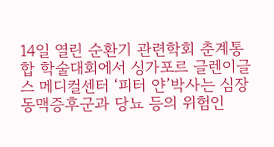14일 열린 순환기 관련학회 춘계통합 학술대회에서 싱가포르 글렌이글스 메디컬센터 ‘피터 얀’박사는 심장동맥증후군과 당뇨 등의 위험인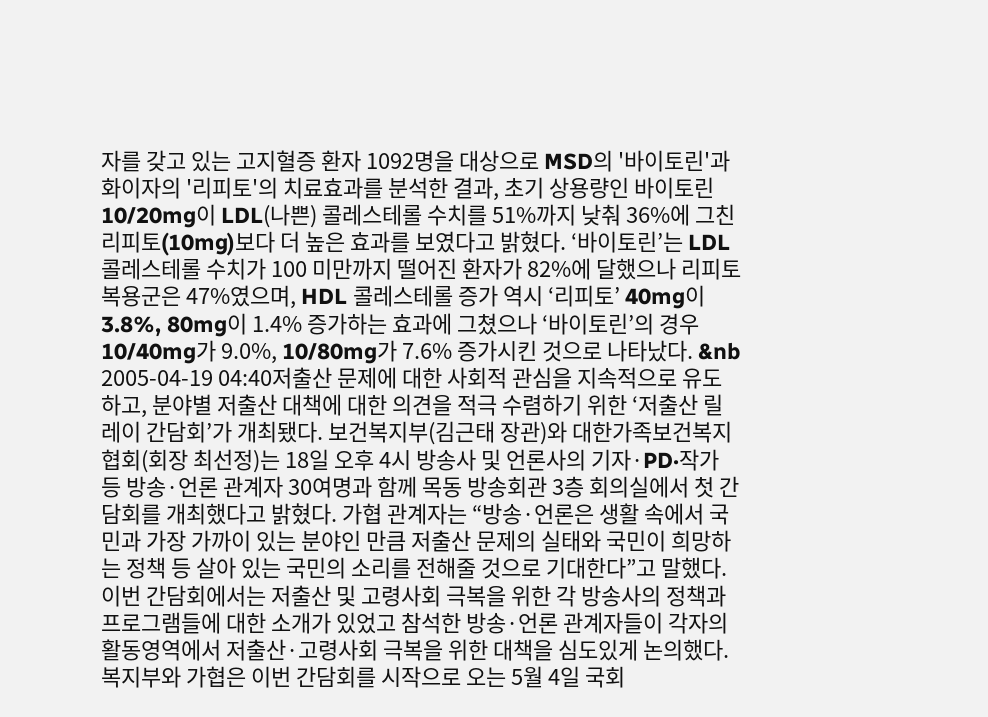자를 갖고 있는 고지혈증 환자 1092명을 대상으로 MSD의 '바이토린'과 화이자의 '리피토'의 치료효과를 분석한 결과, 초기 상용량인 바이토린10/20mg이 LDL(나쁜) 콜레스테롤 수치를 51%까지 낮춰 36%에 그친 리피토(10mg)보다 더 높은 효과를 보였다고 밝혔다. ‘바이토린’는 LDL 콜레스테롤 수치가 100 미만까지 떨어진 환자가 82%에 달했으나 리피토 복용군은 47%였으며, HDL 콜레스테롤 증가 역시 ‘리피토’ 40mg이 3.8%, 80mg이 1.4% 증가하는 효과에 그쳤으나 ‘바이토린’의 경우 10/40mg가 9.0%, 10/80mg가 7.6% 증가시킨 것으로 나타났다. &nb
2005-04-19 04:40저출산 문제에 대한 사회적 관심을 지속적으로 유도하고, 분야별 저출산 대책에 대한 의견을 적극 수렴하기 위한 ‘저출산 릴레이 간담회’가 개최됐다. 보건복지부(김근태 장관)와 대한가족보건복지협회(회장 최선정)는 18일 오후 4시 방송사 및 언론사의 기자·PD·작가 등 방송·언론 관계자 30여명과 함께 목동 방송회관 3층 회의실에서 첫 간담회를 개최했다고 밝혔다. 가협 관계자는 “방송·언론은 생활 속에서 국민과 가장 가까이 있는 분야인 만큼 저출산 문제의 실태와 국민이 희망하는 정책 등 살아 있는 국민의 소리를 전해줄 것으로 기대한다”고 말했다. 이번 간담회에서는 저출산 및 고령사회 극복을 위한 각 방송사의 정책과 프로그램들에 대한 소개가 있었고 참석한 방송·언론 관계자들이 각자의 활동영역에서 저출산·고령사회 극복을 위한 대책을 심도있게 논의했다. 복지부와 가협은 이번 간담회를 시작으로 오는 5월 4일 국회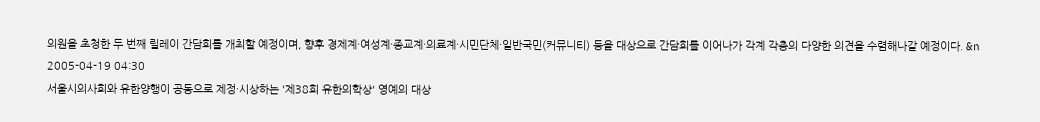의원을 초청한 두 번째 릴레이 간담회를 개최할 예정이며, 향후 경제계·여성계·종교계·의료계·시민단체·일반국민(커뮤니티) 등을 대상으로 간담회를 이어나가 각계 각층의 다양한 의견을 수렴해나갈 예정이다. &n
2005-04-19 04:30
서울시의사회와 유한양행이 공동으로 제정·시상하는 '제38회 유한의학상' 영예의 대상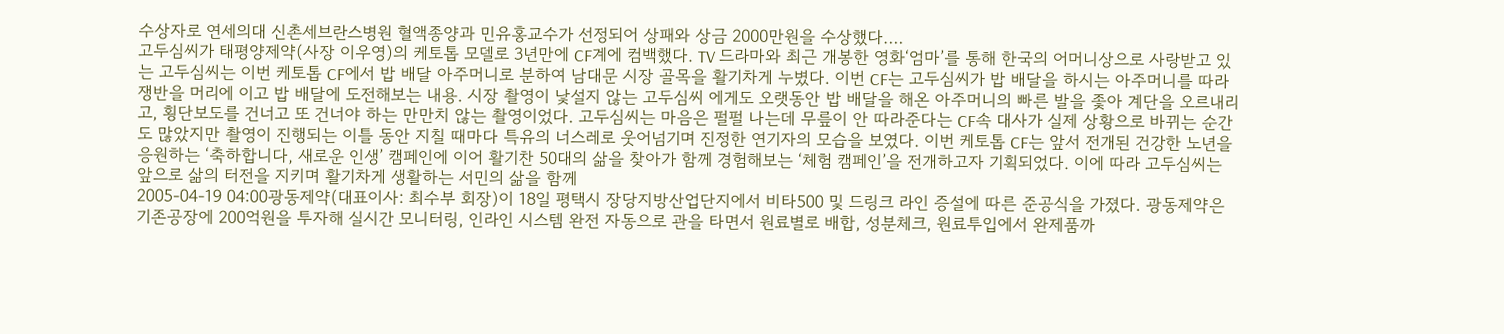수상자로 연세의대 신촌세브란스병원 혈액종양과 민유홍교수가 선정되어 상패와 상금 2000만원을 수상했다.…
고두심씨가 태평양제약(사장 이우영)의 케토톱 모델로 3년만에 CF계에 컴백했다. TV 드라마와 최근 개봉한 영화‘엄마’를 통해 한국의 어머니상으로 사랑받고 있는 고두심씨는 이번 케토톱 CF에서 밥 배달 아주머니로 분하여 남대문 시장 골목을 활기차게 누볐다. 이번 CF는 고두심씨가 밥 배달을 하시는 아주머니를 따라 쟁반을 머리에 이고 밥 배달에 도전해보는 내용. 시장 촬영이 낯설지 않는 고두심씨 에게도 오랫동안 밥 배달을 해온 아주머니의 빠른 발을 좇아 계단을 오르내리고, 횡단보도를 건너고 또 건너야 하는 만만치 않는 촬영이었다. 고두심씨는 마음은 펄펄 나는데 무릎이 안 따라준다는 CF속 대사가 실제 상황으로 바뀌는 순간도 많았지만 촬영이 진행되는 이틀 동안 지칠 때마다 특유의 너스레로 웃어넘기며 진정한 연기자의 모습을 보였다. 이번 케토톱 CF는 앞서 전개된 건강한 노년을 응원하는 ‘축하합니다, 새로운 인생’ 캠페인에 이어 활기찬 50대의 삶을 찾아가 함께 경험해보는 ‘체험 캠페인’을 전개하고자 기획되었다. 이에 따라 고두심씨는 앞으로 삶의 터전을 지키며 활기차게 생활하는 서민의 삶을 함께
2005-04-19 04:00광동제약(대표이사: 최수부 회장)이 18일 평택시 장당지방산업단지에서 비타500 및 드링크 라인 증설에 따른 준공식을 가졌다. 광동제약은 기존공장에 200억원을 투자해 실시간 모니터링, 인라인 시스템 완전 자동으로 관을 타면서 원료별로 배합, 성분체크, 원료투입에서 완제품까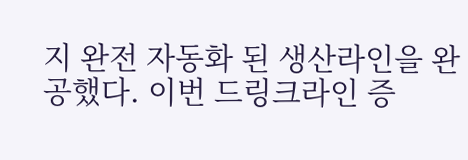지 완전 자동화 된 생산라인을 완공했다. 이번 드링크라인 증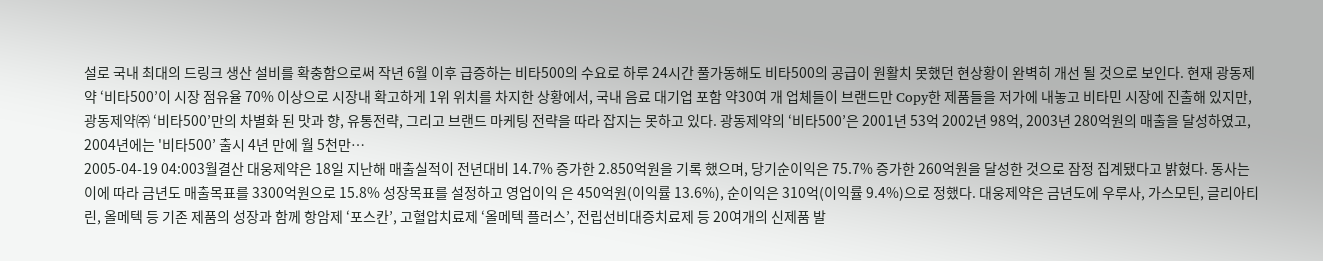설로 국내 최대의 드링크 생산 설비를 확충함으로써 작년 6월 이후 급증하는 비타500의 수요로 하루 24시간 풀가동해도 비타500의 공급이 원활치 못했던 현상황이 완벽히 개선 될 것으로 보인다. 현재 광동제약 ‘비타500’이 시장 점유율 70% 이상으로 시장내 확고하게 1위 위치를 차지한 상황에서, 국내 음료 대기업 포함 약30여 개 업체들이 브랜드만 Copy한 제품들을 저가에 내놓고 비타민 시장에 진출해 있지만, 광동제약㈜ ‘비타500’만의 차별화 된 맛과 향, 유통전략, 그리고 브랜드 마케팅 전략을 따라 잡지는 못하고 있다. 광동제약의 ‘비타500’은 2001년 53억 2002년 98억, 2003년 280억원의 매출을 달성하였고, 2004년에는 '비타500’ 출시 4년 만에 월 5천만…
2005-04-19 04:003월결산 대웅제약은 18일 지난해 매출실적이 전년대비 14.7% 증가한 2.850억원을 기록 했으며, 당기순이익은 75.7% 증가한 260억원을 달성한 것으로 잠정 집계됐다고 밝혔다. 동사는 이에 따라 금년도 매출목표를 3300억원으로 15.8% 성장목표를 설정하고 영업이익 은 450억원(이익률 13.6%), 순이익은 310억(이익률 9.4%)으로 정했다. 대웅제약은 금년도에 우루사, 가스모틴, 글리아티린, 올메텍 등 기존 제품의 성장과 함께 항암제 ‘포스칸’, 고혈압치료제 ‘올메텍 플러스’, 전립선비대증치료제 등 20여개의 신제품 발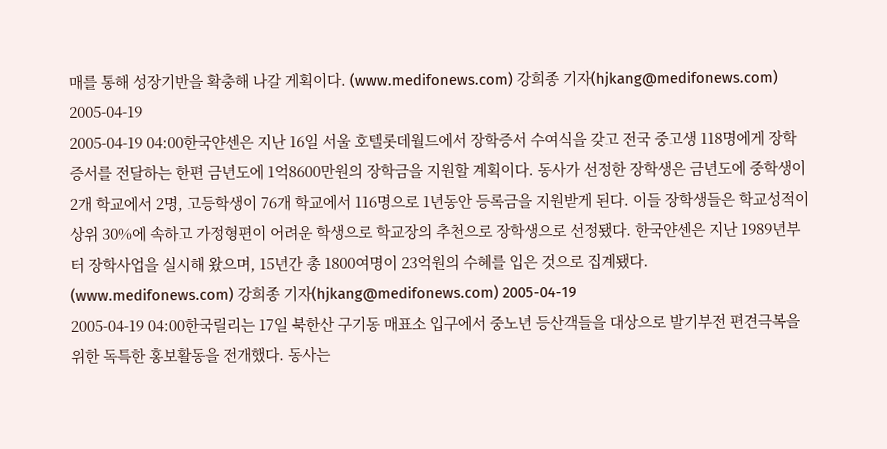매를 통해 성장기반을 확충해 나갈 게획이다. (www.medifonews.com) 강희종 기자(hjkang@medifonews.com) 2005-04-19
2005-04-19 04:00한국얀센은 지난 16일 서울 호텔롯데월드에서 장학증서 수여식을 갖고 전국 중고생 118명에게 장학증서를 전달하는 한편 금년도에 1억8600만원의 장학금을 지원할 계획이다. 동사가 선정한 장학생은 금년도에 중학생이 2개 학교에서 2명, 고등학생이 76개 학교에서 116명으로 1년동안 등록금을 지원받게 된다. 이들 장학생들은 학교성적이 상위 30%에 속하고 가정형편이 어려운 학생으로 학교장의 추천으로 장학생으로 선정됐다. 한국얀센은 지난 1989년부터 장학사업을 실시해 왔으며, 15년간 총 1800여명이 23억원의 수혜를 입은 것으로 집계됐다. (www.medifonews.com) 강희종 기자(hjkang@medifonews.com) 2005-04-19
2005-04-19 04:00한국릴리는 17일 북한산 구기동 매표소 입구에서 중노년 등산객들을 대상으로 발기부전 편견극복을 위한 독특한 홍보활동을 전개했다. 동사는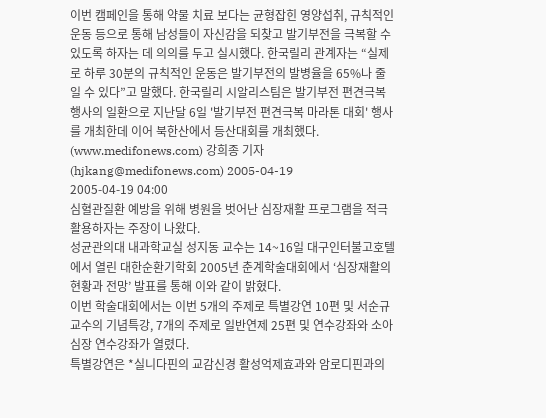이번 캠페인을 통해 약물 치료 보다는 균형잡힌 영양섭취, 규칙적인 운동 등으로 통해 남성들이 자신감을 되찾고 발기부전을 극복할 수 있도록 하자는 데 의의를 두고 실시했다. 한국릴리 관계자는 “실제로 하루 30분의 규칙적인 운동은 발기부전의 발병율을 65%나 줄일 수 있다”고 말했다. 한국릴리 시알리스팀은 발기부전 편견극복 행사의 일환으로 지난달 6일 '발기부전 편견극복 마라톤 대회' 행사를 개최한데 이어 북한산에서 등산대회를 개최했다. (www.medifonews.com) 강희종 기자(hjkang@medifonews.com) 2005-04-19
2005-04-19 04:00
심혈관질환 예방을 위해 병원을 벗어난 심장재활 프로그램을 적극 활용하자는 주장이 나왔다.
성균관의대 내과학교실 성지동 교수는 14~16일 대구인터불고호텔에서 열린 대한순환기학회 2005년 춘계학술대회에서 ‘심장재활의 현황과 전망’ 발표를 통해 이와 같이 밝혔다.
이번 학술대회에서는 이번 5개의 주제로 특별강연 10편 및 서순규 교수의 기념특강, 7개의 주제로 일반연제 25편 및 연수강좌와 소아 심장 연수강좌가 열렸다.
특별강연은 *실니다핀의 교감신경 활성억제효과와 암로디핀과의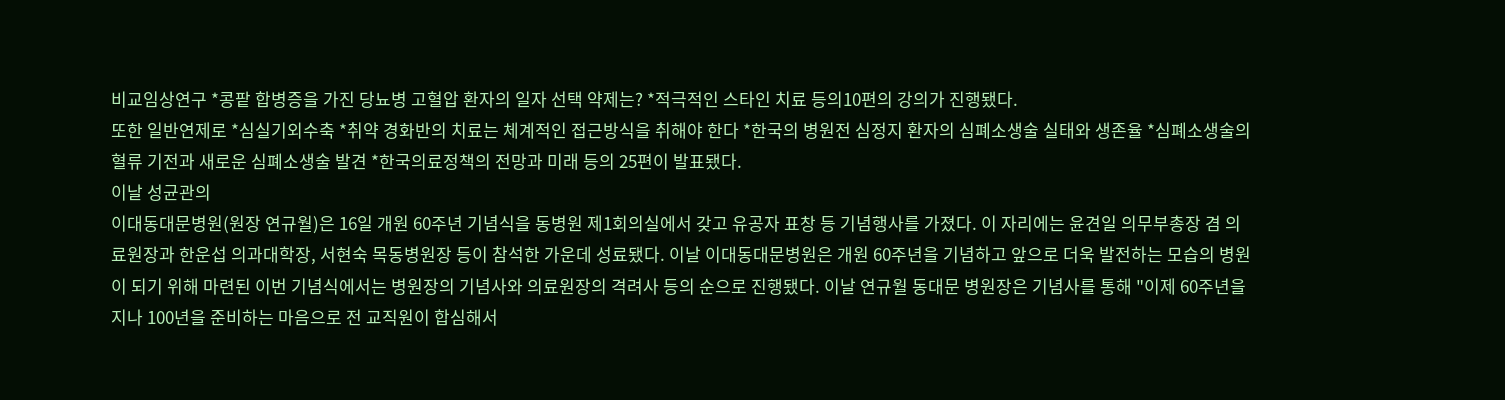비교임상연구 *콩팥 합병증을 가진 당뇨병 고혈압 환자의 일자 선택 약제는? *적극적인 스타인 치료 등의10편의 강의가 진행됐다.
또한 일반연제로 *심실기외수축 *취약 경화반의 치료는 체계적인 접근방식을 취해야 한다 *한국의 병원전 심정지 환자의 심폐소생술 실태와 생존율 *심폐소생술의 혈류 기전과 새로운 심폐소생술 발견 *한국의료정책의 전망과 미래 등의 25편이 발표됐다.
이날 성균관의
이대동대문병원(원장 연규월)은 16일 개원 60주년 기념식을 동병원 제1회의실에서 갖고 유공자 표창 등 기념행사를 가졌다. 이 자리에는 윤견일 의무부총장 겸 의료원장과 한운섭 의과대학장, 서현숙 목동병원장 등이 참석한 가운데 성료됐다. 이날 이대동대문병원은 개원 60주년을 기념하고 앞으로 더욱 발전하는 모습의 병원이 되기 위해 마련된 이번 기념식에서는 병원장의 기념사와 의료원장의 격려사 등의 순으로 진행됐다. 이날 연규월 동대문 병원장은 기념사를 통해 "이제 60주년을 지나 100년을 준비하는 마음으로 전 교직원이 합심해서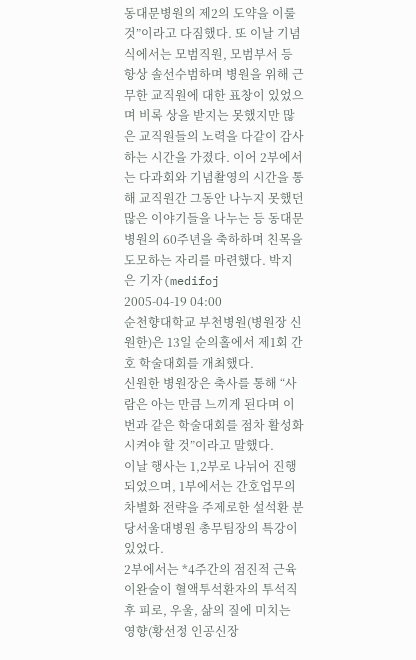동대문병원의 제2의 도약을 이룰 것”이라고 다짐했다. 또 이날 기념식에서는 모범직원, 모범부서 등 항상 솔선수범하며 병원을 위해 근무한 교직원에 대한 표창이 있었으며 비록 상을 받지는 못했지만 많은 교직원들의 노력을 다같이 감사하는 시간을 가졌다. 이어 2부에서는 다과회와 기념촬영의 시간을 통해 교직원간 그동안 나누지 못했던 많은 이야기들을 나누는 등 동대문병원의 60주년을 축하하며 친목을 도모하는 자리를 마련했다. 박지은 기자(medifoj
2005-04-19 04:00
순천향대학교 부천병원(병원장 신원한)은 13일 순의홀에서 제1회 간호 학술대회를 개최했다.
신원한 병원장은 축사를 통해 “사람은 아는 만큼 느끼게 된다며 이번과 같은 학술대회를 점차 활성화시켜야 할 것”이라고 말했다.
이날 행사는 1,2부로 나뉘어 진행되었으며, 1부에서는 간호업무의 차별화 전략을 주제로한 설석환 분당서울대병원 총무팀장의 특강이 있었다.
2부에서는 *4주간의 점진적 근육이완술이 혈액투석환자의 투석직후 피로, 우울, 삶의 질에 미치는 영향(황선정 인공신장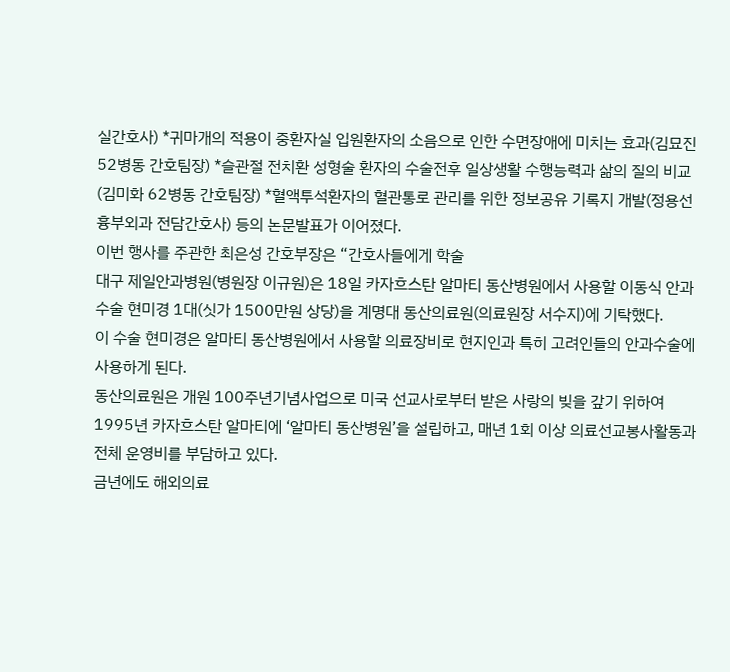실간호사) *귀마개의 적용이 중환자실 입원환자의 소음으로 인한 수면장애에 미치는 효과(김묘진 52병동 간호팀장) *슬관절 전치환 성형술 환자의 수술전후 일상생활 수행능력과 삶의 질의 비교(김미화 62병동 간호팀장) *혈액투석환자의 혈관통로 관리를 위한 정보공유 기록지 개발(정용선 흉부외과 전담간호사) 등의 논문발표가 이어졌다.
이번 행사를 주관한 최은성 간호부장은 “간호사들에게 학술
대구 제일안과병원(병원장 이규원)은 18일 카자흐스탄 알마티 동산병원에서 사용할 이동식 안과 수술 현미경 1대(싯가 1500만원 상당)을 계명대 동산의료원(의료원장 서수지)에 기탁했다.
이 수술 현미경은 알마티 동산병원에서 사용할 의료장비로 현지인과 특히 고려인들의 안과수술에 사용하게 된다.
동산의료원은 개원 100주년기념사업으로 미국 선교사로부터 받은 사랑의 빚을 갚기 위하여 1995년 카자흐스탄 알마티에 ‘알마티 동산병원’을 설립하고, 매년 1회 이상 의료선교봉사활동과 전체 운영비를 부담하고 있다.
금년에도 해외의료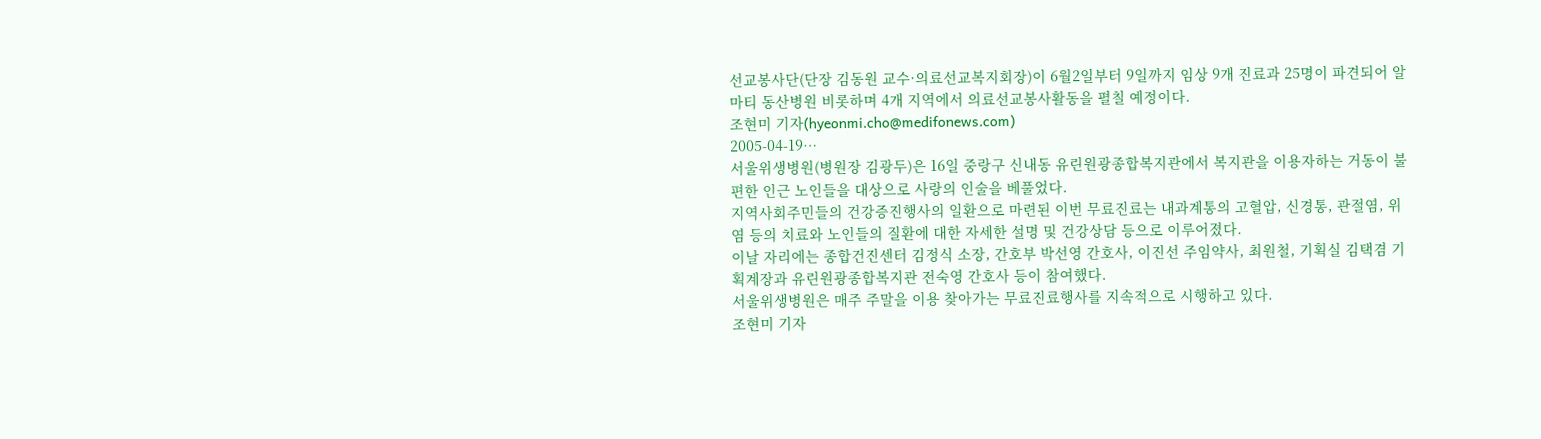선교봉사단(단장 김동원 교수·의료선교복지회장)이 6월2일부터 9일까지 임상 9개 진료과 25명이 파견되어 알마티 동산병원 비롯하며 4개 지역에서 의료선교봉사활동을 펼칠 예정이다.
조현미 기자(hyeonmi.cho@medifonews.com)
2005-04-19…
서울위생병원(병원장 김광두)은 16일 중랑구 신내동 유린원광종합복지관에서 복지관을 이용자하는 거동이 불편한 인근 노인들을 대상으로 사랑의 인술을 베풀었다.
지역사회주민들의 건강증진행사의 일환으로 마련된 이번 무료진료는 내과계통의 고혈압, 신경통, 관절염, 위염 등의 치료와 노인들의 질환에 대한 자세한 설명 및 건강상담 등으로 이루어졌다.
이날 자리에는 종합건진센터 김정식 소장, 간호부 박선영 간호사, 이진선 주임약사, 최원철, 기획실 김택겸 기획계장과 유린원광종합복지관 전숙영 간호사 등이 참여했다.
서울위생병원은 매주 주말을 이용 찾아가는 무료진료행사를 지속적으로 시행하고 있다.
조현미 기자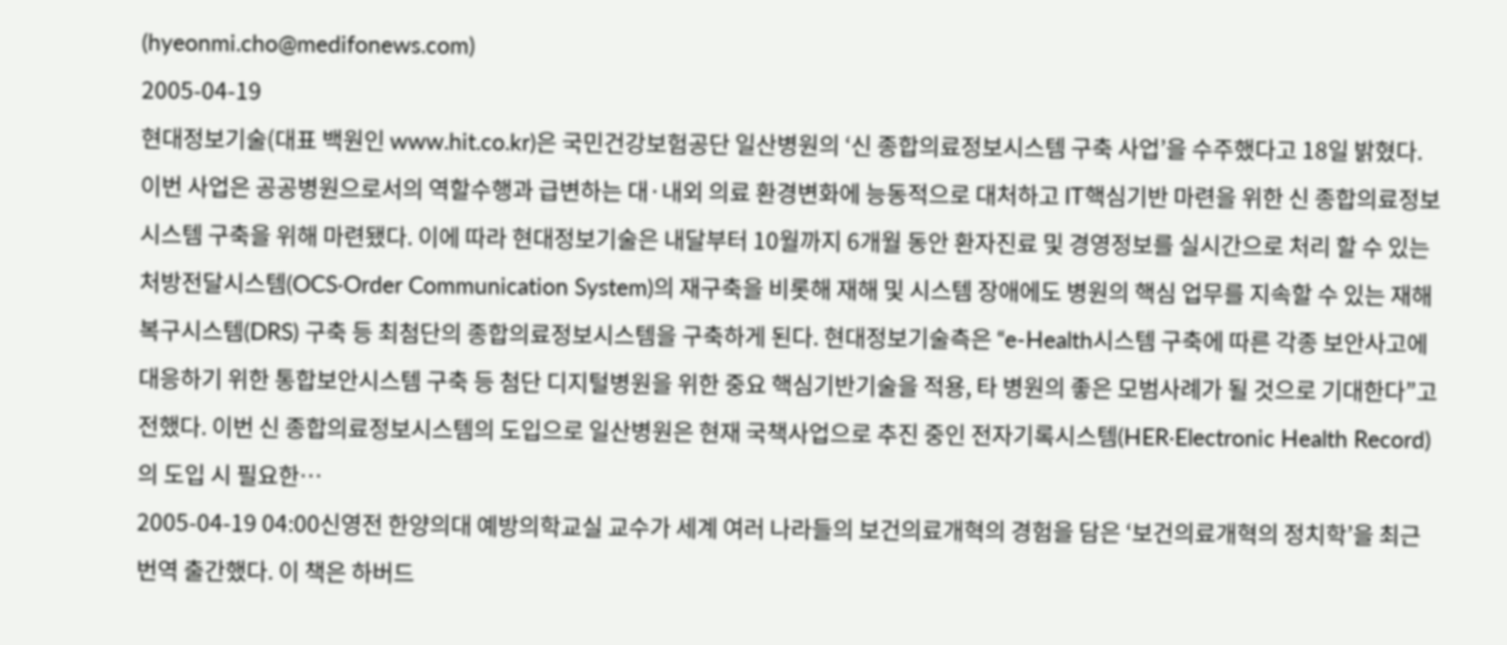(hyeonmi.cho@medifonews.com)
2005-04-19
현대정보기술(대표 백원인 www.hit.co.kr)은 국민건강보험공단 일산병원의 ‘신 종합의료정보시스템 구축 사업’을 수주했다고 18일 밝혔다. 이번 사업은 공공병원으로서의 역할수행과 급변하는 대·내외 의료 환경변화에 능동적으로 대처하고 IT핵심기반 마련을 위한 신 종합의료정보시스템 구축을 위해 마련됐다. 이에 따라 현대정보기술은 내달부터 10월까지 6개월 동안 환자진료 및 경영정보를 실시간으로 처리 할 수 있는 처방전달시스템(OCS·Order Communication System)의 재구축을 비롯해 재해 및 시스템 장애에도 병원의 핵심 업무를 지속할 수 있는 재해복구시스템(DRS) 구축 등 최첨단의 종합의료정보시스템을 구축하게 된다. 현대정보기술측은 “e-Health시스템 구축에 따른 각종 보안사고에 대응하기 위한 통합보안시스템 구축 등 첨단 디지털병원을 위한 중요 핵심기반기술을 적용, 타 병원의 좋은 모범사례가 될 것으로 기대한다”고 전했다. 이번 신 종합의료정보시스템의 도입으로 일산병원은 현재 국책사업으로 추진 중인 전자기록시스템(HER·Electronic Health Record)의 도입 시 필요한…
2005-04-19 04:00신영전 한양의대 예방의학교실 교수가 세계 여러 나라들의 보건의료개혁의 경험을 담은 ‘보건의료개혁의 정치학’을 최근 번역 출간했다. 이 책은 하버드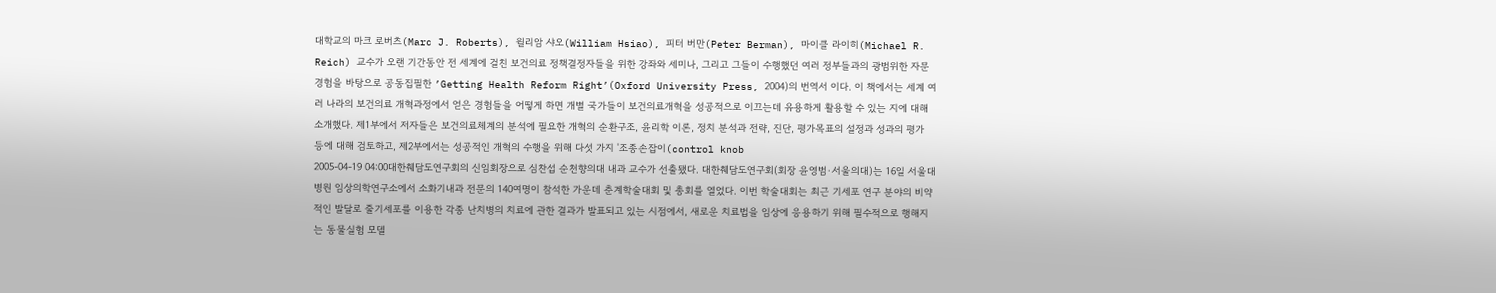대학교의 마크 로버츠(Marc J. Roberts), 윌리암 샤오(William Hsiao), 피터 버만(Peter Berman), 마이클 라이히(Michael R. Reich) 교수가 오랜 기간동안 전 세계에 걸친 보건의료 정책결정자들을 위한 강좌와 세미나, 그리고 그들이 수행했던 여러 정부들과의 광범위한 자문 경험을 바탕으로 공동집필한 ’Getting Health Reform Right’(Oxford University Press, 2004)의 번역서 이다. 이 책에서는 세계 여러 나라의 보건의료 개혁과정에서 얻은 경험들을 어떻게 하면 개별 국가들이 보건의료개혁을 성공적으로 이끄는데 유용하게 활용할 수 있는 지에 대해 소개했다. 제1부에서 저자들은 보건의료체계의 분석에 필요한 개혁의 순환구조, 윤리학 이론, 정치 분석과 전략, 진단, 평가목표의 설정과 성과의 평가 등에 대해 검토하고, 제2부에서는 성공적인 개혁의 수행을 위해 다섯 가지 '조종손잡이(control knob
2005-04-19 04:00대한췌담도연구회의 신임회장으로 심찬섭 순천향의대 내과 교수가 선출됐다. 대한췌담도연구회(회장 윤영범·서울의대)는 16일 서울대병원 임상의학연구소에서 소화기내과 전문의 140여명이 참석한 가운데 춘계학술대회 및 총회를 열었다. 이번 학술대회는 최근 기세포 연구 분야의 비약적인 발달로 줄기세포를 이용한 각종 난치병의 치료에 관한 결과가 발표되고 있는 시점에서, 새로운 치료법을 임상에 응용하기 위해 필수적으로 행해지는 동물실험 모델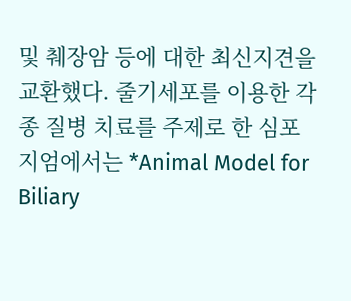및 췌장암 등에 대한 최신지견을 교환했다. 줄기세포를 이용한 각종 질병 치료를 주제로 한 심포지엄에서는 *Animal Model for Biliary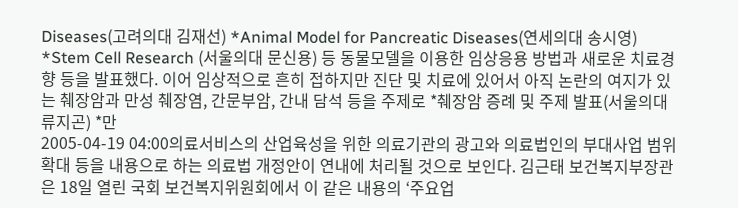Diseases(고려의대 김재선) *Animal Model for Pancreatic Diseases(연세의대 송시영) *Stem Cell Research (서울의대 문신용) 등 동물모델을 이용한 임상응용 방법과 새로운 치료경향 등을 발표했다. 이어 임상적으로 흔히 접하지만 진단 및 치료에 있어서 아직 논란의 여지가 있는 췌장암과 만성 췌장염, 간문부암, 간내 담석 등을 주제로 *췌장암 증례 및 주제 발표(서울의대 류지곤) *만
2005-04-19 04:00의료서비스의 산업육성을 위한 의료기관의 광고와 의료법인의 부대사업 범위 확대 등을 내용으로 하는 의료법 개정안이 연내에 처리될 것으로 보인다. 김근태 보건복지부장관은 18일 열린 국회 보건복지위원회에서 이 같은 내용의 ‘주요업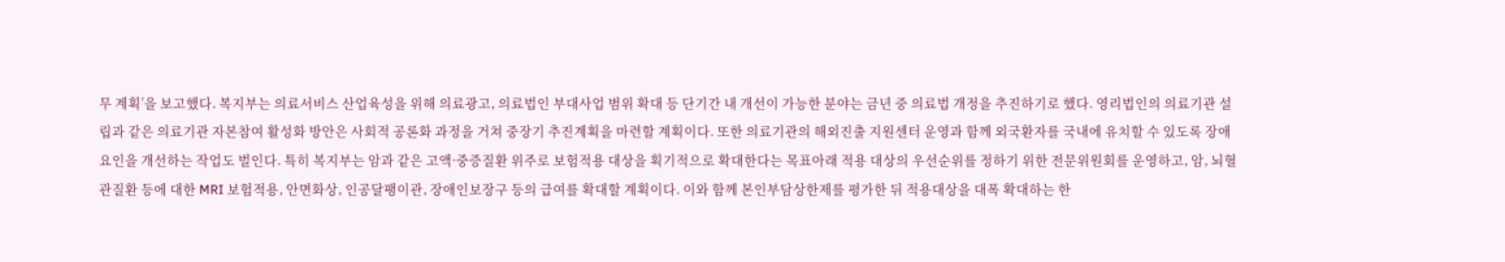무 계획’을 보고했다. 복지부는 의료서비스 산업육성을 위해 의료광고, 의료법인 부대사업 범위 확대 등 단기간 내 개선이 가능한 분야는 금년 중 의료법 개정을 추진하기로 했다. 영리법인의 의료기관 설립과 같은 의료기관 자본참여 활성화 방안은 사회적 공론화 과정을 거쳐 중장기 추진계획을 마련할 계획이다. 또한 의료기관의 해외진출 지원센터 운영과 함께 외국환자를 국내에 유치할 수 있도록 장애요인을 개선하는 작업도 벌인다. 특히 복지부는 암과 같은 고액·중증질환 위주로 보험적용 대상을 획기적으로 확대한다는 목표아래 적용 대상의 우선순위를 정하기 위한 전문위원회를 운영하고, 암, 뇌혈관질환 등에 대한 MRI 보험적용, 안면화상, 인공달팽이관, 장애인보장구 등의 급여를 확대할 계획이다. 이와 함께 본인부담상한제를 평가한 뒤 적용대상을 대폭 확대하는 한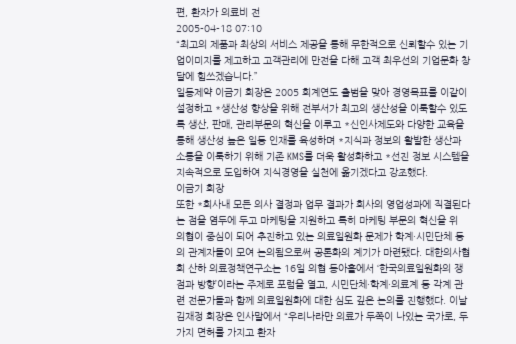편, 환자가 의료비 전
2005-04-18 07:10
“최고의 제품과 최상의 서비스 제공을 통해 무한적으로 신뢰할수 있는 기업이미지를 제고하고 고객관리에 만전을 다해 고객 최우선의 기업문화 창달에 힘쓰겠습니다.”
일동제약 이금기 회장은 2005 회계연도 출범을 맞아 경영목표를 이같이 설정하고 *생산성 향상을 위해 전부서가 최고의 생산성을 이룩할수 있도록 생산, 판매, 관리부문의 혁신을 이루고 *신인사제도와 다양한 교육을 통해 생산성 높은 일등 인재를 육성하며 *지식과 정보의 활발한 생산과 소통을 이룩하기 위해 기존 KMS를 더욱 활성화하고 *선진 정보 시스템을 지속적으로 도입하여 지식경영을 실천에 옮기겠다고 강조했다.
이금기 회장
또한 *회사내 모든 의사 결정과 업무 결과가 회사의 영업성과에 직결된다는 점을 염두에 두고 마케팅을 지원하고 특히 마케팅 부문의 혁신을 위
의협이 중심이 되어 추진하고 있는 의료일원화 문제가 학계·시민단체 등의 관계자들이 모여 논의됨으로써 공론화의 계기가 마련됐다. 대한의사협회 산하 의료정책연구소는 16일 의협 동아홀에서 ‘한국의료일원화의 쟁점과 방향’이라는 주제로 포럼을 열고, 시민단체·학계·의료계 등 각계 관련 전문가들과 함께 의료일원화에 대한 심도 깊은 논의를 진행했다. 이날 김재정 회장은 인사말에서 “우리나라만 의료가 두쪽이 나있는 국가로, 두가지 면허를 가지고 환자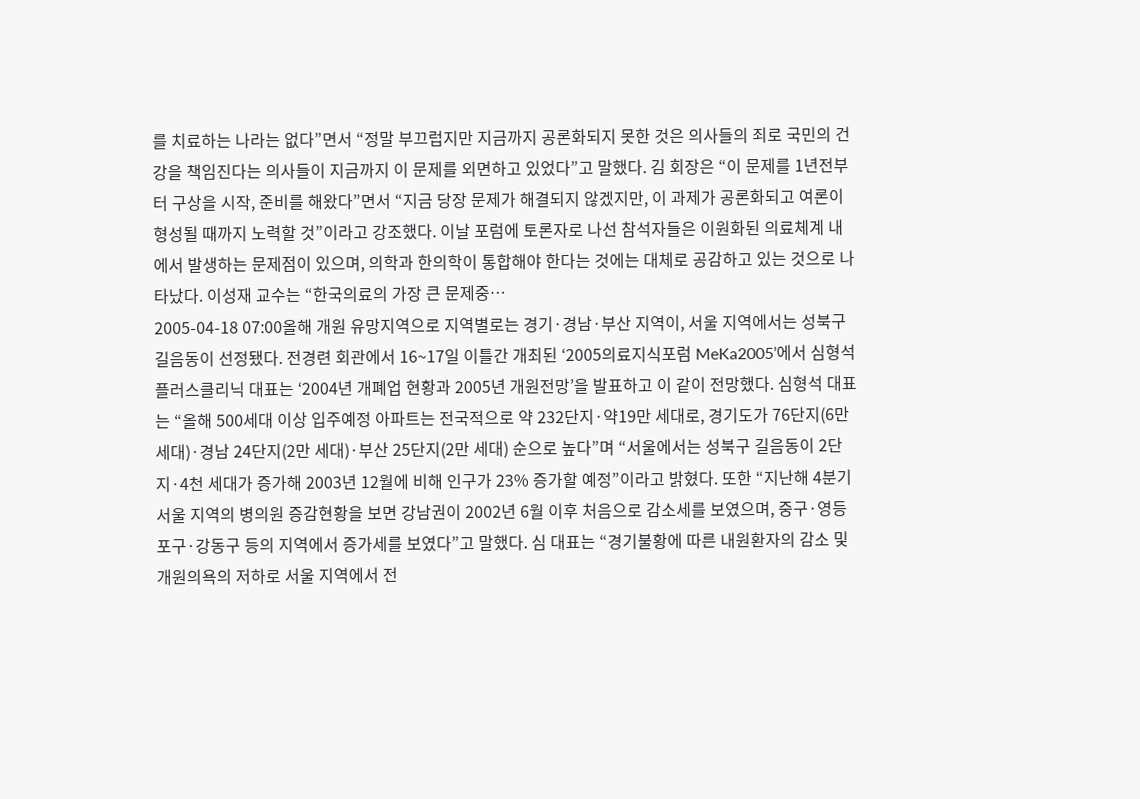를 치료하는 나라는 없다”면서 “정말 부끄럽지만 지금까지 공론화되지 못한 것은 의사들의 죄로 국민의 건강을 책임진다는 의사들이 지금까지 이 문제를 외면하고 있었다”고 말했다. 김 회장은 “이 문제를 1년전부터 구상을 시작, 준비를 해왔다”면서 “지금 당장 문제가 해결되지 않겠지만, 이 과제가 공론화되고 여론이 형성될 때까지 노력할 것”이라고 강조했다. 이날 포럼에 토론자로 나선 참석자들은 이원화된 의료체계 내에서 발생하는 문제점이 있으며, 의학과 한의학이 통합해야 한다는 것에는 대체로 공감하고 있는 것으로 나타났다. 이성재 교수는 “한국의료의 가장 큰 문제중…
2005-04-18 07:00올해 개원 유망지역으로 지역별로는 경기·경남·부산 지역이, 서울 지역에서는 성북구 길음동이 선정됐다. 전경련 회관에서 16~17일 이틀간 개최된 ‘2005의료지식포럼 MeKa2005’에서 심형석 플러스클리닉 대표는 ‘2004년 개폐업 현황과 2005년 개원전망’을 발표하고 이 같이 전망했다. 심형석 대표는 “올해 500세대 이상 입주예정 아파트는 전국적으로 약 232단지·약19만 세대로, 경기도가 76단지(6만세대)·경남 24단지(2만 세대)·부산 25단지(2만 세대) 순으로 높다”며 “서울에서는 성북구 길음동이 2단지·4천 세대가 증가해 2003년 12월에 비해 인구가 23% 증가할 예정”이라고 밝혔다. 또한 “지난해 4분기 서울 지역의 병의원 증감현황을 보면 강남권이 2002년 6월 이후 처음으로 감소세를 보였으며, 중구·영등포구·강동구 등의 지역에서 증가세를 보였다”고 말했다. 심 대표는 “경기불황에 따른 내원환자의 감소 및 개원의욕의 저하로 서울 지역에서 전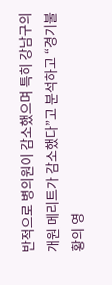반적으로 병의원이 감소했으며 특히 강남구의 개원 메리트가 감소했다”고 분석하고 “경기불황의 영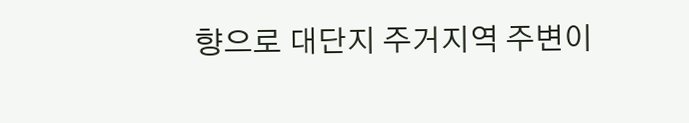향으로 대단지 주거지역 주변이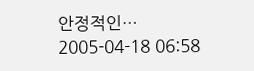안정적인…
2005-04-18 06:58